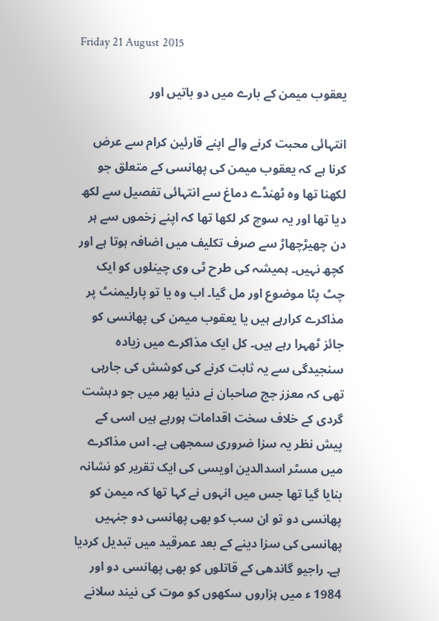Friday 21 August 2015

یعقوب میمن کے بارے میں دو باتیں اور

انتہائی محبت کرنے والے اپنے قارئین کرام سے عرض کرنا ہے کہ یعقوب میمن کی پھانسی کے متعلق جو لکھنا تھا وہ ٹھنڈے دماغ سے انتہائی تفصیل سے لکھ دیا تھا اور یہ سوچ کر لکھا تھا کہ اپنے زخموں سے ہر دن چھیڑچھاڑ سے صرف تکلیف میں اضافہ ہوتا ہے اور کچھ نہیں۔ ہمیشہ کی طرح ٹی وی چینلوں کو ایک چٹ پٹا موضوع اور مل گیا۔ اب وہ یا تو پارلیمنٹ پر مذاکرے کرارہے ہیں یا یعقوب میمن کی پھانسی کو جائز ٹھہرا رہے ہیں۔ کل ایک مذاکرے میں زیادہ سنجیدگی سے یہ ثابت کرنے کی کوشش کی جارہی تھی کہ معزز جج صاحبان نے دنیا بھر میں جو دہشت گردی کے خلاف سخت اقدامات ہورہے ہیں اسی کے پیش نظر یہ سزا ضروری سمجھی ہے۔ اس مذاکرے میں مسٹر اسدالدین اویسی کی ایک تقریر کو نشانہ بنایا گیا تھا جس میں انہوں نے کہا تھا کہ میمن کو پھانسی دو تو ان سب کو بھی پھانسی دو جنہیں پھانسی کی سزا دینے کے بعد عمرقید میں تبدیل کردیا ہے۔ راجیو گاندھی کے قاتلوں کو بھی پھانسی دو اور 1984 ء میں ہزاروں سکھوں کو موت کی نیند سلانے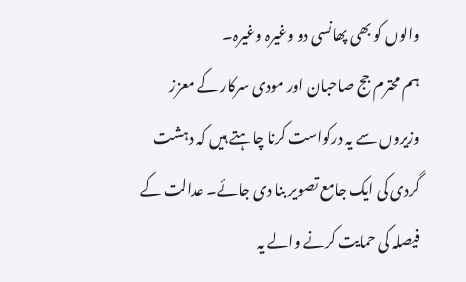والوں کو بھی پھانسی دو وغیرہ وغیرہ۔
ہم محترم جج صاحبان اور مودی سرکار کے معزز وزیروں سے یہ درکواست کرنا چاہتے ہیں کہ دہشت گردی کی ایک جامع تصویر بنا دی جائے۔ عدالت کے فیصلہ کی حمایت کرنے والے یہ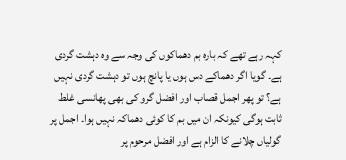کہہ رہے تھے کہ بارہ بم دھماکوں کی وجہ سے وہ دہشت گردی ہے۔ گویا اگر دھماکے دس ہوں یا پانچ ہوں تو دہشت گردی نہیں ہے؟ تو پھر اجمل قصاب اور افضل گرو کی بھی پھانسی غلط ثابت ہوگی کیونکہ ان میں بم کا کوئی دھماکہ نہیں ہوا۔ اجمل پر گولیاں چلانے کا الزام ہے اور افضل مرحوم پر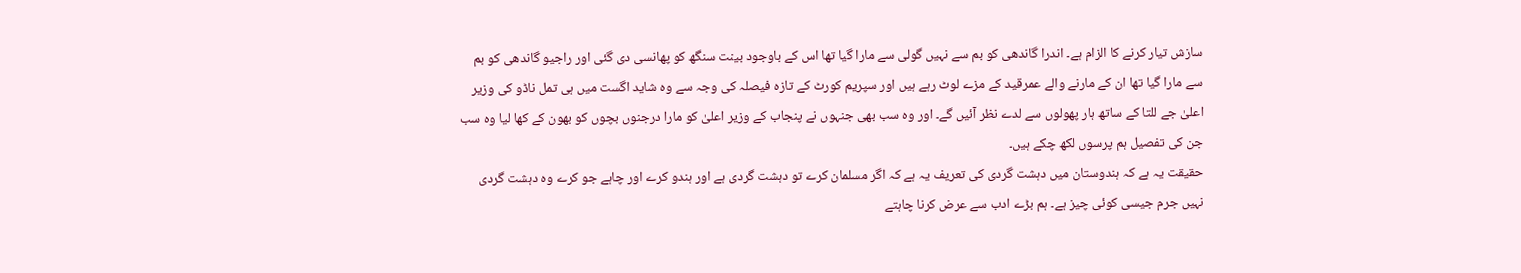سازش تیار کرنے کا الزام ہے۔ اندرا گاندھی کو بم سے نہیں گولی سے مارا گیا تھا اس کے باوجود بینت سنگھ کو پھانسی دی گئی اور راجیو گاندھی کو بم سے مارا گیا تھا ان کے مارنے والے عمرقید کے مزے لوٹ رہے ہیں اور سپریم کورٹ کے تازہ فیصلہ کی وجہ سے وہ شاید اگست میں ہی تمل ناڈو کی وزیر اعلیٰ جے للتا کے ساتھ ہار پھولوں سے لدے نظر آئیں گے۔ اور وہ سب بھی جنہوں نے پنجاب کے وزیر اعلیٰ کو مارا درجنوں بچوں کو بھون کے کھا لیا وہ سب جن کی تفصیل ہم پرسوں لکھ چکے ہیں۔
حقیقت یہ ہے کہ ہندوستان میں دہشت گردی کی تعریف یہ ہے کہ اگر مسلمان کرے تو دہشت گردی ہے اور ہندو کرے اور چاہے جو کرے وہ دہشت گردی نہیں جرم جیسی کوئی چیز ہے۔ ہم بڑے ادب سے عرض کرنا چاہتے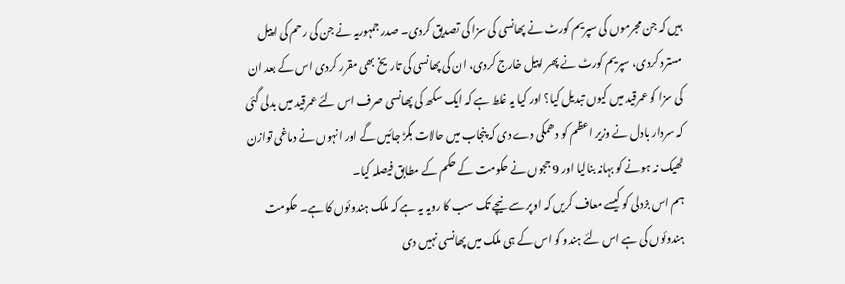ہیں کہ جن مجرموں کی سپریم کورٹ نے پھانسی کی سزا کی تصدیق کردی۔ صدر جمہوریہ نے جن کی رحم کی اپیل مسترد کردی، سپریم کورٹ نے پھر اپیل خارج کردی، ان کی پھانسی کی تاریخ بھی مقرر کردی اس کے بعد ان کی سزا کو عمرقید میں کیوں تبدیل کیا؟ اور کیا یہ غلط ہے کہ ایک سکھ کی پھانسی صرف اس لئے عمرقید میں بدلی گئی کہ سردار بادل نے وزیر اعظم کو دھمکی دے دی کہ پنجاب میں حالات بگڑ جائیں گے اور انہوں نے دماغی توازن ٹھیک نہ ہونے کو بہانہ بنالیا اور 9 ججوں نے حکومت کے حکم کے مطابق فیصلہ کیا۔
ہم اس بزدلی کو کیسے معاف کریں کہ اوپر سے نیچے تک سب کا رویہ یہ ہے کہ ملک ہندوئوں کا ہے۔ حکومت ہندوئوں کی ہے اس لئے ہندو کو اس کے ہی ملک میں پھانسی نہیں دی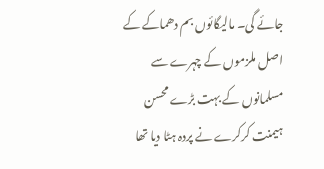جائے گی۔ مالیگائوں بم دھماکے کے اصل ملزموں کے چہرے سے مسلمانوں کے بہت بڑے محسن ہیمنت کرکرے نے پردہ ہٹا دیا تھا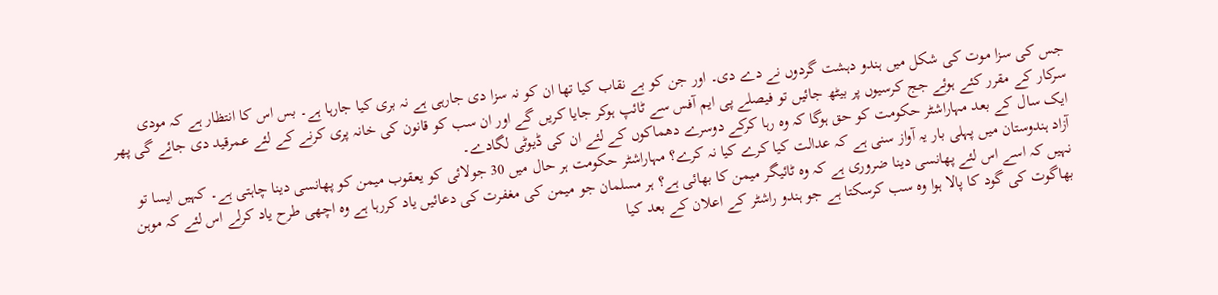جس کی سزا موت کی شکل میں ہندو دہشت گردوں نے دے دی۔ اور جن کو بے نقاب کیا تھا ان کو نہ سزا دی جارہی ہے نہ بری کیا جارہا ہے۔ بس اس کا انتظار ہے کہ مودی سرکار کے مقرر کئے ہوئے جج کرسیوں پر بیٹھ جائیں تو فیصلے پی ایم آفس سے ٹائپ ہوکر جایا کریں گے اور ان سب کو قانون کی خانہ پری کرنے کے لئے عمرقید دی جائے گی پھر ایک سال کے بعد مہاراشٹر حکومت کو حق ہوگا کہ وہ رہا کرکے دوسرے دھماکوں کے لئے ان کی ڈیوٹی لگادے۔
آزاد ہندوستان میں پہلی بار یہ آواز سنی ہے کہ عدالت کیا کرے کیا نہ کرے؟ مہاراشٹر حکومت ہر حال میں 30 جولائی کو یعقوب میمن کو پھانسی دینا چاہتی ہے۔ کہیں ایسا تو نہیں کہ اسے اس لئے پھانسی دینا ضروری ہے کہ وہ ٹائیگر میمن کا بھائی ہے؟ ہر مسلمان جو میمن کی مغفرت کی دعائیں یاد کررہا ہے وہ اچھی طرح یاد کرلے اس لئے کہ موہن بھاگوت کی گود کا پالا ہوا وہ سب کرسکتا ہے جو ہندو راشٹر کے اعلان کے بعد کیا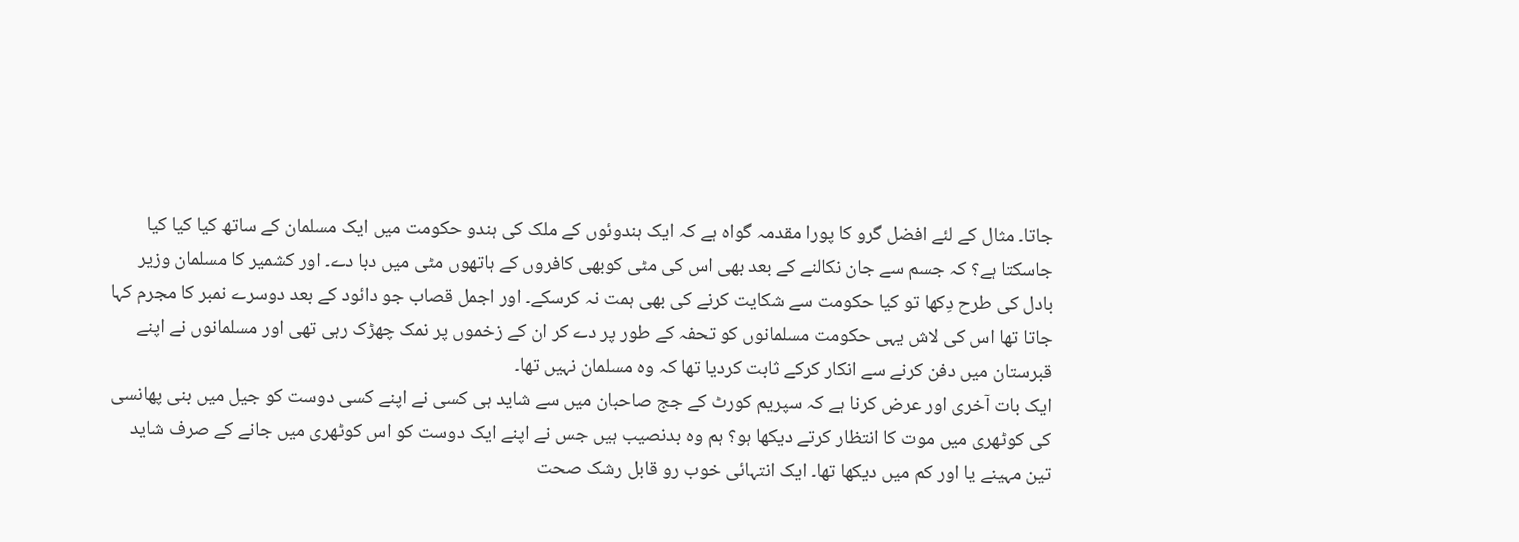جاتا۔ مثال کے لئے افضل گرو کا پورا مقدمہ گواہ ہے کہ ایک ہندوئوں کے ملک کی ہندو حکومت میں ایک مسلمان کے ساتھ کیا کیا کیا جاسکتا ہے؟ کہ جسم سے جان نکالنے کے بعد بھی اس کی مٹی کوبھی کافروں کے ہاتھوں مٹی میں دبا دے۔ اور کشمیر کا مسلمان وزیر بادل کی طرح دِکھا تو کیا حکومت سے شکایت کرنے کی بھی ہمت نہ کرسکے۔ اور اجمل قصاب جو دائود کے بعد دوسرے نمبر کا مجرم کہا جاتا تھا اس کی لاش یہی حکومت مسلمانوں کو تحفہ کے طور پر دے کر ان کے زخموں پر نمک چھڑک رہی تھی اور مسلمانوں نے اپنے قبرستان میں دفن کرنے سے انکار کرکے ثابت کردیا تھا کہ وہ مسلمان نہیں تھا۔
ایک بات آخری اور عرض کرنا ہے کہ سپریم کورٹ کے جج صاحبان میں سے شاید ہی کسی نے اپنے کسی دوست کو جیل میں بنی پھانسی کی کوٹھری میں موت کا انتظار کرتے دیکھا ہو؟ ہم وہ بدنصیب ہیں جس نے اپنے ایک دوست کو اس کوٹھری میں جانے کے صرف شاید تین مہینے یا اور کم میں دیکھا تھا۔ ایک انتہائی خوب رو قابل رشک صحت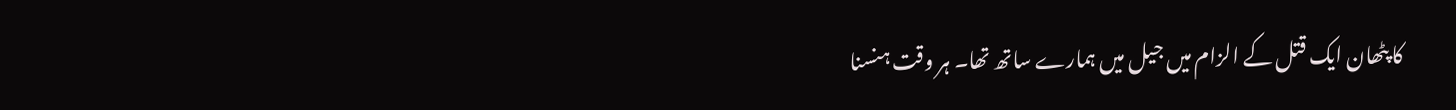کا پٹھان ایک قتل کے الزام میں جیل میں ہمارے ساتھ تھا۔ ہر وقت ہنسنا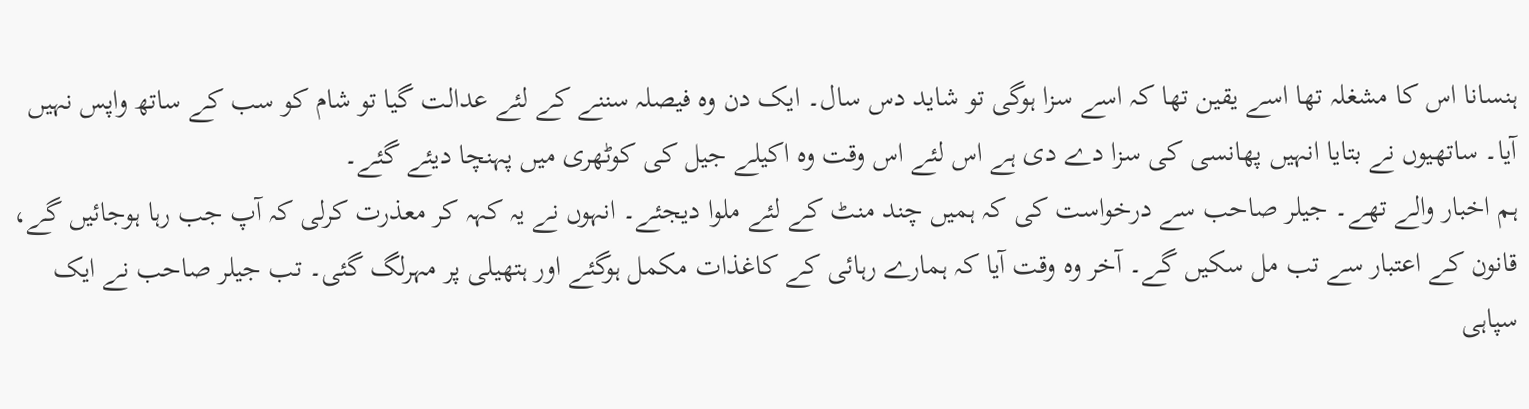ہنسانا اس کا مشغلہ تھا اسے یقین تھا کہ اسے سزا ہوگی تو شاید دس سال۔ ایک دن وہ فیصلہ سننے کے لئے عدالت گیا تو شام کو سب کے ساتھ واپس نہیں آیا۔ ساتھیوں نے بتایا انہیں پھانسی کی سزا دے دی ہے اس لئے اس وقت وہ اکیلے جیل کی کوٹھری میں پہنچا دیئے گئے۔
ہم اخبار والے تھے۔ جیلر صاحب سے درخواست کی کہ ہمیں چند منٹ کے لئے ملوا دیجئے۔ انہوں نے یہ کہہ کر معذرت کرلی کہ آپ جب رہا ہوجائیں گے، قانون کے اعتبار سے تب مل سکیں گے۔ آخر وہ وقت آیا کہ ہمارے رہائی کے کاغذات مکمل ہوگئے اور ہتھیلی پر مہرلگ گئی۔ تب جیلر صاحب نے ایک سپاہی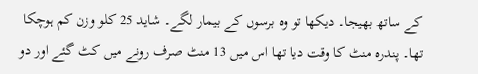کے ساتھ بھیجا۔ دیکھا تو وہ برسوں کے بیمار لگے۔ شاید 25 کلو وزن کم ہوچکا تھا۔ پندرہ منٹ کا وقت دیا تھا اس میں 13 منٹ صرف رونے میں کٹ گئے اور دو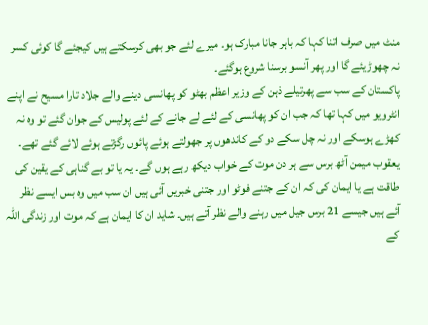منٹ میں صرف اتنا کہا کہ باہر جانا مبارک ہو۔ میرے لئے جو بھی کرسکتے ہیں کیجئے گا کوئی کسر نہ چھوڑیئے گا اور پھر آنسو برسنا شروع ہوگئے۔
پاکستان کے سب سے پھرتیلے ذہن کے وزیر اعظم بھٹو کو پھانسی دینے والے جلاد تارا مسیح نے اپنے انٹرویو میں کہا تھا کہ جب ان کو پھانسی کے لئے لے جانے کے لئے پولیس کے جوان گئے تو وہ نہ کھڑے ہوسکے اور نہ چل سکے دو کے کاندھوں پر جھولتے ہوئے پائوں رگڑتے ہوئے لائے گئے تھے۔ یعقوب میمن آٹھ برس سے ہر دن موت کے خواب دیکھ رہے ہوں گے۔ یہ یا تو بے گناہی کے یقین کی طاقت ہے یا ایمان کی کہ ان کے جتنے فوٹو اور جتنی خبریں آئی ہیں ان سب میں وہ بس ایسے نظر آئے ہیں جیسے 21 برس جیل میں رہنے والے نظر آتے ہیں۔ شاید ان کا ایمان ہے کہ موت اور زندگی اللہ کے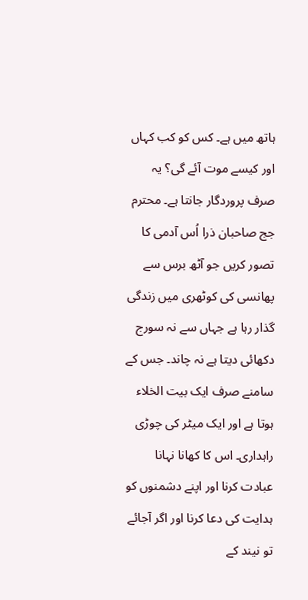ہاتھ میں ہے۔ کس کو کب کہاں اور کیسے موت آئے گی؟ یہ صرف پروردگار جانتا ہے۔ محترم جج صاحبان ذرا اُس آدمی کا تصور کریں جو آٹھ برس سے پھانسی کی کوٹھری میں زندگی گذار رہا ہے جہاں سے نہ سورج دکھائی دیتا ہے نہ چاند۔ جس کے سامنے صرف ایک بیت الخلاء ہوتا ہے اور ایک میٹر کی چوڑی راہداری۔ اس کا کھانا نہانا عبادت کرنا اور اپنے دشمنوں کو ہدایت کی دعا کرنا اور اگر آجائے تو نیند کے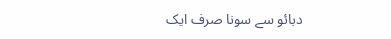دبائو سے سونا صرف ایک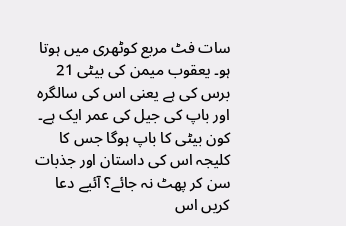سات فٹ مربع کوٹھری میں ہوتا ہو۔ یعقوب میمن کی بیٹی 21 برس کی ہے یعنی اس کی سالگرہ اور باپ کی جیل کی عمر ایک ہے۔ کون بیٹی کا باپ ہوگا جس کا کلیجہ اس کی داستان اور جذبات سن کر پھٹ نہ جائے؟ آئیے دعا کریں اس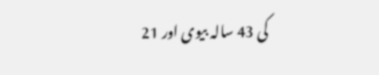کی 43 سالہ بیوی اور 21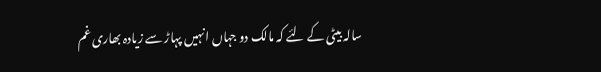سالہ بیٹی کے لئے کہ مالک دو جہاں انہیں پہاڑ سے زیادہ بھاری غم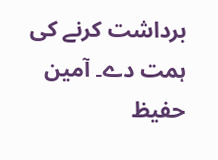برداشت کرنے کی ہمت دے۔ آمین
حفیظ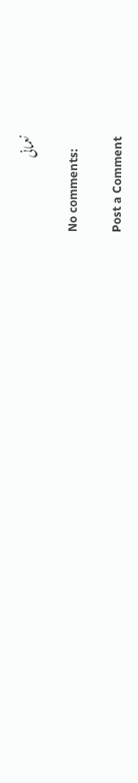نعمانی

No comments:

Post a Comment